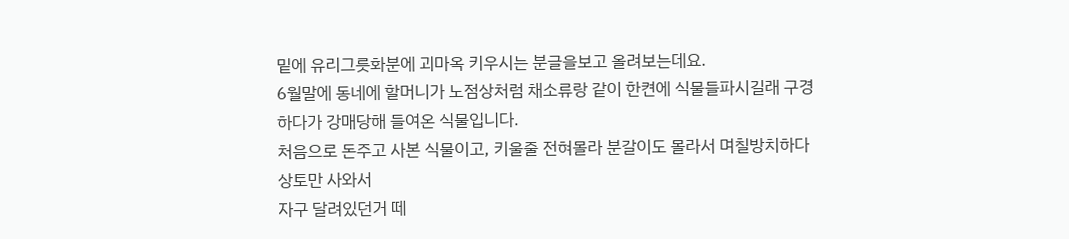밑에 유리그릇화분에 괴마옥 키우시는 분글을보고 올려보는데요.
6월말에 동네에 할머니가 노점상처럼 채소류랑 같이 한켠에 식물들파시길래 구경하다가 강매당해 들여온 식물입니다.
처음으로 돈주고 사본 식물이고, 키울줄 전혀몰라 분갈이도 몰라서 며칠방치하다 상토만 사와서
자구 달려있던거 떼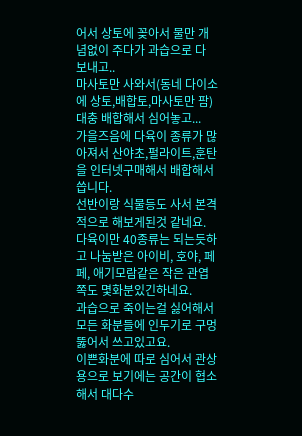어서 상토에 꽂아서 물만 개념없이 주다가 과습으로 다 보내고..
마사토만 사와서(동네 다이소에 상토,배합토,마사토만 팜) 대충 배합해서 심어놓고...
가을즈음에 다육이 종류가 많아져서 산야초,펄라이트,훈탄을 인터넷구매해서 배합해서 씁니다.
선반이랑 식물등도 사서 본격적으로 해보게된것 같네요.
다육이만 40종류는 되는듯하고 나눔받은 아이비, 호야, 페페, 애기모람같은 작은 관엽쪽도 몇화분있긴하네요.
과습으로 죽이는걸 싫어해서 모든 화분들에 인두기로 구멍뚫어서 쓰고있고요.
이쁜화분에 따로 심어서 관상용으로 보기에는 공간이 협소해서 대다수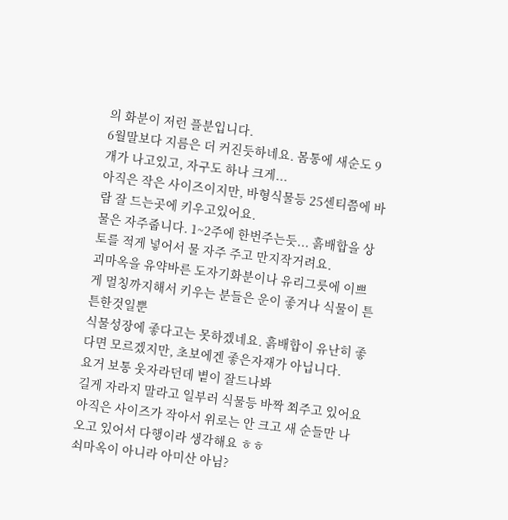의 화분이 저런 플분입니다.
6월말보다 지름은 더 커진듯하네요. 몸통에 새순도 9개가 나고있고, 자구도 하나 크게...
아직은 작은 사이즈이지만, 바형식물등 25센티쯤에 바람 잘 드는곳에 키우고있어요.
물은 자주줍니다. 1~2주에 한번주는듯... 흙배합을 상토를 적게 넣어서 물 자주 주고 만지작거려요.
괴마옥을 유약바른 도자기화분이나 유리그릇에 이쁘게 멀칭까지해서 키우는 분들은 운이 좋거나 식물이 튼튼한것일뿐
식물성장에 좋다고는 못하겠네요. 흙배합이 유난히 좋다면 모르겠지만, 초보에겐 좋은자재가 아닙니다.
요거 보통 웃자라던데 볕이 잘드나봐
길게 자라지 말라고 일부러 식물등 바짝 쬐주고 있어요 아직은 사이즈가 작아서 위로는 안 크고 새 순들만 나오고 있어서 다행이라 생각해요 ㅎㅎ
쇠마옥이 아니라 아미산 아님?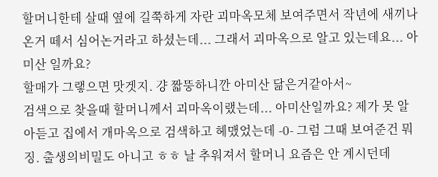할머니한테 살때 옆에 길쭉하게 자란 괴마옥모체 보여주면서 작년에 새끼나온거 떼서 심어논거라고 하셨는데... 그래서 괴마옥으로 알고 있는데요... 아미산 일까요?
할매가 그랳으면 맛겟지. 걍 짧뚱하니깐 아미산 닮은거같아서~
검색으로 찾을때 할머니께서 괴마옥이랬는데... 아미산일까요? 제가 못 알아듣고 집에서 개마옥으로 검색하고 헤맸었는데 -0- 그럼 그때 보여준건 뭐징. 출생의비밀도 아니고 ㅎㅎ 날 추워져서 할머니 요즘은 안 계시던데